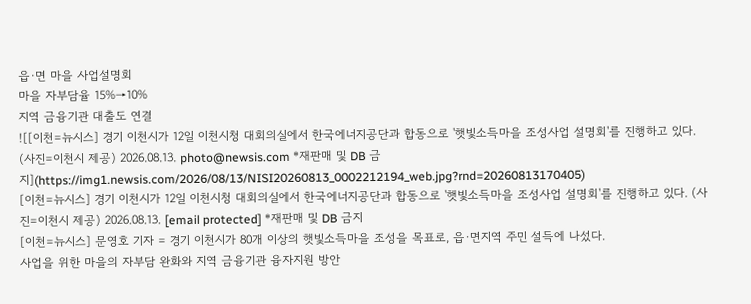읍·면 마을 사업설명회
마을 자부담율 15%→10%
지역 금융기관 대출도 연결
![[이천=뉴시스] 경기 이천시가 12일 이천시청 대회의실에서 한국에너지공단과 합동으로 '햇빛소득마을 조성사업 설명회'를 진행하고 있다. (사진=이천시 제공) 2026.08.13. photo@newsis.com *재판매 및 DB 금지](https://img1.newsis.com/2026/08/13/NISI20260813_0002212194_web.jpg?rnd=20260813170405)
[이천=뉴시스] 경기 이천시가 12일 이천시청 대회의실에서 한국에너지공단과 합동으로 '햇빛소득마을 조성사업 설명회'를 진행하고 있다. (사진=이천시 제공) 2026.08.13. [email protected] *재판매 및 DB 금지
[이천=뉴시스] 문영호 기자 = 경기 이천시가 80개 이상의 햇빛소득마을 조성을 목표로, 읍·면지역 주민 설득에 나섰다.
사업을 위한 마을의 자부담 완화와 지역 금융기관 융자지원 방안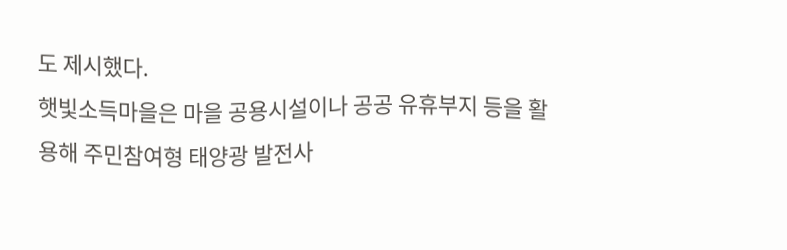도 제시했다.
햇빛소득마을은 마을 공용시설이나 공공 유휴부지 등을 활용해 주민참여형 태양광 발전사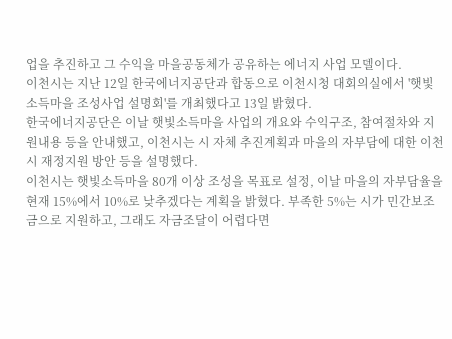업을 추진하고 그 수익을 마을공동체가 공유하는 에너지 사업 모델이다.
이천시는 지난 12일 한국에너지공단과 합동으로 이천시청 대회의실에서 '햇빛소득마을 조성사업 설명회'를 개최했다고 13일 밝혔다.
한국에너지공단은 이날 햇빛소득마을 사업의 개요와 수익구조, 참여절차와 지원내용 등을 안내했고, 이천시는 시 자체 추진계획과 마을의 자부담에 대한 이천시 재정지원 방안 등을 설명했다.
이천시는 햇빛소득마을 80개 이상 조성을 목표로 설정, 이날 마을의 자부담율을 현재 15%에서 10%로 낮추겠다는 계획을 밝혔다. 부족한 5%는 시가 민간보조금으로 지원하고, 그래도 자금조달이 어렵다면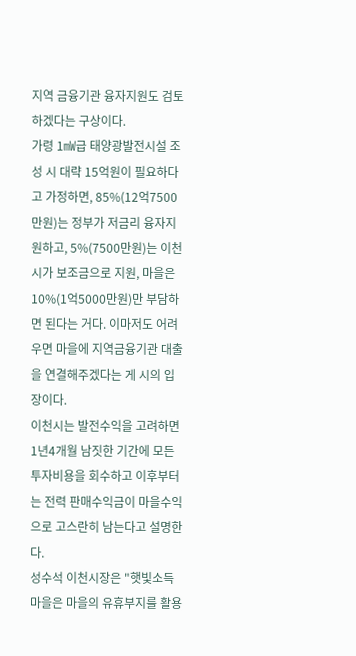지역 금융기관 융자지원도 검토하겠다는 구상이다.
가령 1㎽급 태양광발전시설 조성 시 대략 15억원이 필요하다고 가정하면, 85%(12억7500만원)는 정부가 저금리 융자지원하고, 5%(7500만원)는 이천시가 보조금으로 지원, 마을은 10%(1억5000만원)만 부담하면 된다는 거다. 이마저도 어려우면 마을에 지역금융기관 대출을 연결해주겠다는 게 시의 입장이다.
이천시는 발전수익을 고려하면 1년4개월 남짓한 기간에 모든 투자비용을 회수하고 이후부터는 전력 판매수익금이 마을수익으로 고스란히 남는다고 설명한다.
성수석 이천시장은 "햇빛소득마을은 마을의 유휴부지를 활용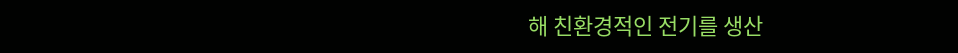해 친환경적인 전기를 생산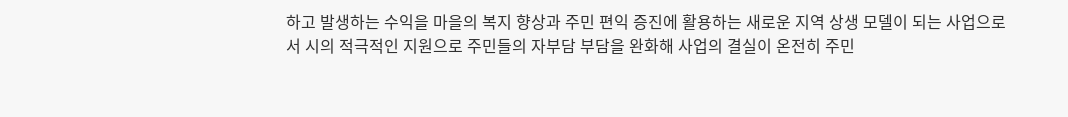하고 발생하는 수익을 마을의 복지 향상과 주민 편익 증진에 활용하는 새로운 지역 상생 모델이 되는 사업으로서 시의 적극적인 지원으로 주민들의 자부담 부담을 완화해 사업의 결실이 온전히 주민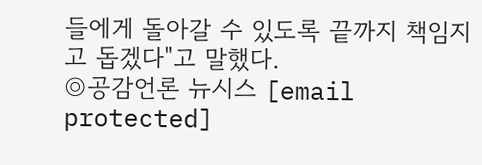들에게 돌아갈 수 있도록 끝까지 책임지고 돕겠다"고 말했다.
◎공감언론 뉴시스 [email protected]